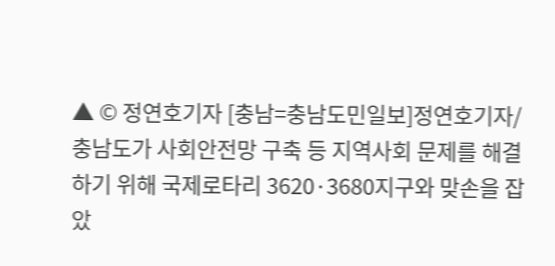▲ © 정연호기자 [충남=충남도민일보]정연호기자/ 충남도가 사회안전망 구축 등 지역사회 문제를 해결하기 위해 국제로타리 3620·3680지구와 맞손을 잡았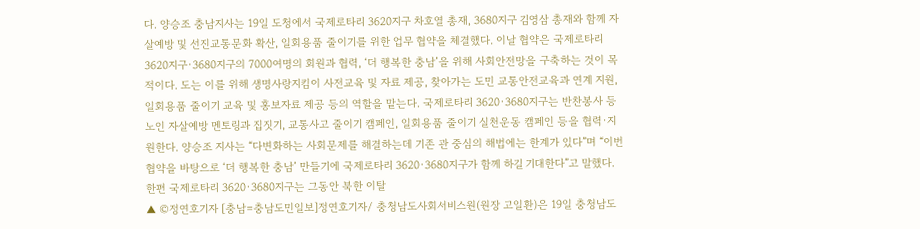다. 양승조 충남지사는 19일 도청에서 국제로타리 3620지구 차호열 총재, 3680지구 김영삼 총재와 함께 자살예방 및 선진교통문화 확산, 일회용품 줄이기를 위한 업무 협약을 체결했다. 이날 협약은 국제로타리 3620지구·3680지구의 7000여명의 회원과 협력, ‘더 행복한 충남’을 위해 사회안전망을 구축하는 것이 목적이다. 도는 이를 위해 생명사랑지킴이 사전교육 및 자료 제공, 찾아가는 도민 교통안전교육과 연계 지원, 일회용품 줄이기 교육 및 홍보자료 제공 등의 역할을 맡는다. 국제로타리 3620·3680지구는 반찬봉사 등 노인 자살예방 멘토링과 집짓기, 교통사고 줄이기 캠페인, 일회용품 줄이기 실천운동 캠페인 등을 협력·지원한다. 양승조 지사는 “다변화하는 사회문제를 해결하는데 기존 관 중심의 해법에는 한계가 있다”며 “이번 협약을 바탕으로 ‘더 행복한 충남’ 만들기에 국제로타리 3620·3680지구가 함께 하길 기대한다”고 말했다. 한편 국제로타리 3620·3680지구는 그동안 북한 이탈
▲ ©정연호기자 [충남=충남도민일보]정연호기자/ 충청남도사회서비스원(원장 고일환)은 19일 충청남도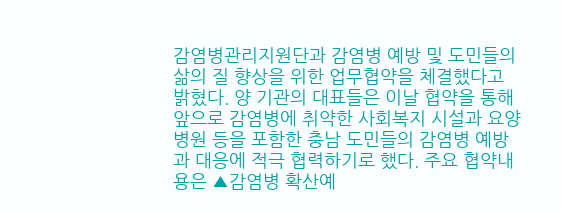감염병관리지원단과 감염병 예방 및 도민들의 삶의 질 향상을 위한 업무협약을 체결했다고 밝혔다. 양 기관의 대표들은 이날 협약을 통해 앞으로 감염병에 취약한 사회복지 시설과 요양병원 등을 포함한 충남 도민들의 감염병 예방과 대응에 적극 협력하기로 했다. 주요 협약내용은 ▲감염병 확산예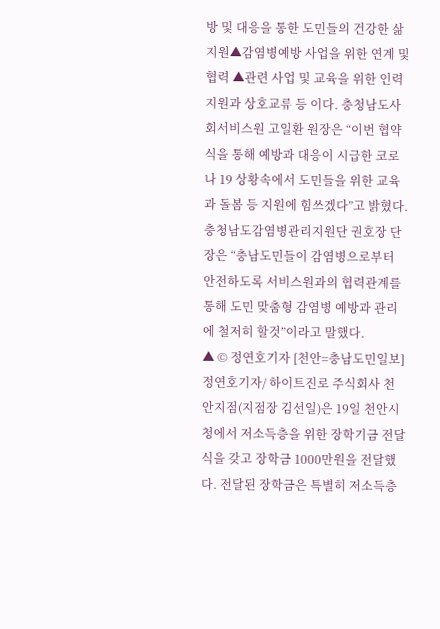방 및 대응을 통한 도민들의 건강한 삶 지원▲감염병예방 사업을 위한 연계 및 협력 ▲관련 사업 및 교육을 위한 인력지원과 상호교류 등 이다. 충청남도사회서비스원 고일환 원장은 “이번 협약식을 통해 예방과 대응이 시급한 코로나 19 상황속에서 도민들을 위한 교육과 돌봄 등 지원에 힘쓰겠다”고 밝혔다. 충청남도감염병관리지원단 권호장 단장은 “충남도민들이 감염병으로부터 안전하도록 서비스원과의 협력관계를 통해 도민 맞춤형 감염병 예방과 관리에 철저히 할것”이라고 말했다.
▲ © 정연호기자 [천안=충남도민일보]정연호기자/ 하이트진로 주식회사 천안지점(지점장 김선일)은 19일 천안시청에서 저소득층을 위한 장학기금 전달식을 갖고 장학금 1000만원을 전달했다. 전달된 장학금은 특별히 저소득층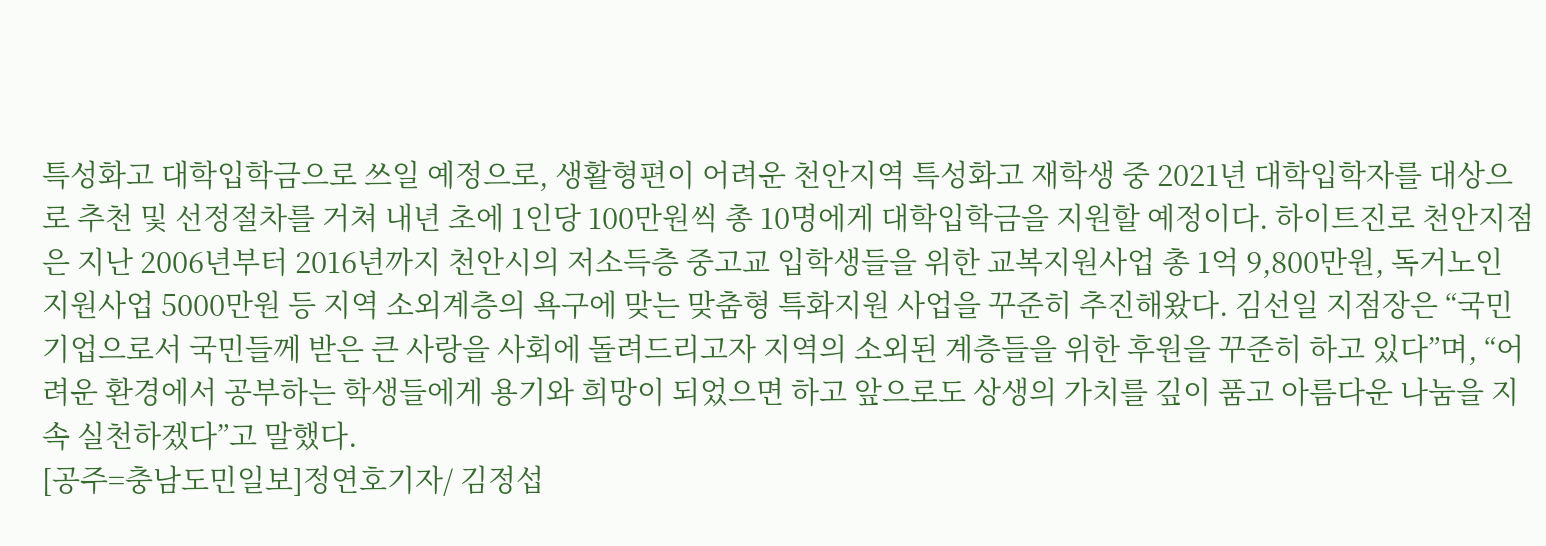특성화고 대학입학금으로 쓰일 예정으로, 생활형편이 어려운 천안지역 특성화고 재학생 중 2021년 대학입학자를 대상으로 추천 및 선정절차를 거쳐 내년 초에 1인당 100만원씩 총 10명에게 대학입학금을 지원할 예정이다. 하이트진로 천안지점은 지난 2006년부터 2016년까지 천안시의 저소득층 중고교 입학생들을 위한 교복지원사업 총 1억 9,800만원, 독거노인 지원사업 5000만원 등 지역 소외계층의 욕구에 맞는 맞춤형 특화지원 사업을 꾸준히 추진해왔다. 김선일 지점장은 “국민기업으로서 국민들께 받은 큰 사랑을 사회에 돌려드리고자 지역의 소외된 계층들을 위한 후원을 꾸준히 하고 있다”며, “어려운 환경에서 공부하는 학생들에게 용기와 희망이 되었으면 하고 앞으로도 상생의 가치를 깊이 품고 아름다운 나눔을 지속 실천하겠다”고 말했다.
[공주=충남도민일보]정연호기자/ 김정섭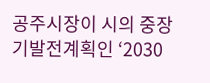공주시장이 시의 중장기발전계획인 ‘2030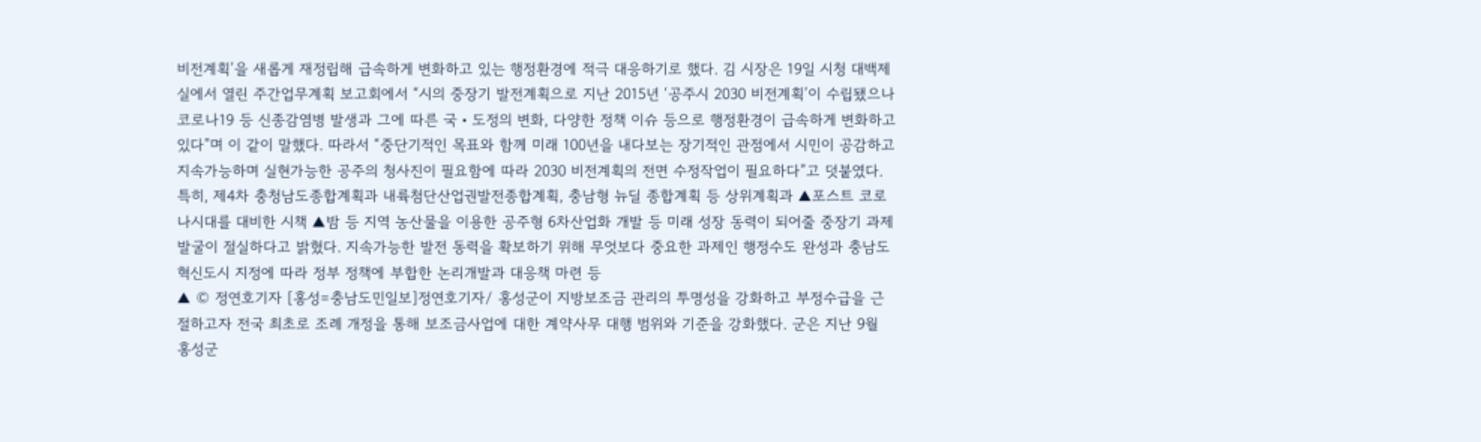비전계획’을 새롭게 재정립해 급속하게 변화하고 있는 행정환경에 적극 대응하기로 했다. 김 시장은 19일 시청 대백제실에서 열린 주간업무계획 보고회에서 “시의 중장기 발전계획으로 지난 2015년 ‘공주시 2030 비전계획’이 수립됐으나 코로나19 등 신종감염병 발생과 그에 따른 국‧도정의 변화, 다양한 정책 이슈 등으로 행정환경이 급속하게 변화하고 있다”며 이 같이 말했다. 따라서 “중단기적인 목표와 함께 미래 100년을 내다보는 장기적인 관점에서 시민이 공감하고 지속가능하며 실현가능한 공주의 청사진이 필요함에 따라 2030 비전계획의 전면 수정작업이 필요하다”고 덧붙였다. 특히, 제4차 충청남도종합계획과 내륙첨단산업권발전종합계획, 충남형 뉴딜 종합계획 등 상위계획과 ▲포스트 코로나시대를 대비한 시책 ▲밤 등 지역 농산물을 이용한 공주형 6차산업화 개발 등 미래 성장 동력이 되어줄 중장기 과제 발굴이 절실하다고 밝혔다. 지속가능한 발전 동력을 확보하기 위해 무엇보다 중요한 과제인 행정수도 완성과 충남도 혁신도시 지정에 따라 정부 정책에 부합한 논리개발과 대응책 마련 등
▲ © 정연호기자 [홍성=충남도민일보]정연호기자/ 홍성군이 지방보조금 관리의 투명성을 강화하고 부정수급을 근절하고자 전국 최초로 조례 개정을 통해 보조금사업에 대한 계약사무 대행 범위와 기준을 강화했다. 군은 지난 9월 홍성군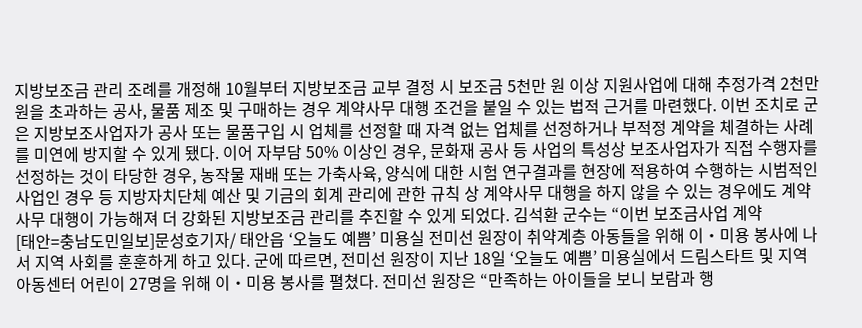지방보조금 관리 조례를 개정해 10월부터 지방보조금 교부 결정 시 보조금 5천만 원 이상 지원사업에 대해 추정가격 2천만 원을 초과하는 공사, 물품 제조 및 구매하는 경우 계약사무 대행 조건을 붙일 수 있는 법적 근거를 마련했다. 이번 조치로 군은 지방보조사업자가 공사 또는 물품구입 시 업체를 선정할 때 자격 없는 업체를 선정하거나 부적정 계약을 체결하는 사례를 미연에 방지할 수 있게 됐다. 이어 자부담 50% 이상인 경우, 문화재 공사 등 사업의 특성상 보조사업자가 직접 수행자를 선정하는 것이 타당한 경우, 농작물 재배 또는 가축사육, 양식에 대한 시험 연구결과를 현장에 적용하여 수행하는 시범적인 사업인 경우 등 지방자치단체 예산 및 기금의 회계 관리에 관한 규칙 상 계약사무 대행을 하지 않을 수 있는 경우에도 계약사무 대행이 가능해져 더 강화된 지방보조금 관리를 추진할 수 있게 되었다. 김석환 군수는 “이번 보조금사업 계약
[태안=충남도민일보]문성호기자/ 태안읍 ‘오늘도 예쁨’ 미용실 전미선 원장이 취약계층 아동들을 위해 이・미용 봉사에 나서 지역 사회를 훈훈하게 하고 있다. 군에 따르면, 전미선 원장이 지난 18일 ‘오늘도 예쁨’ 미용실에서 드림스타트 및 지역아동센터 어린이 27명을 위해 이・미용 봉사를 펼쳤다. 전미선 원장은 “만족하는 아이들을 보니 보람과 행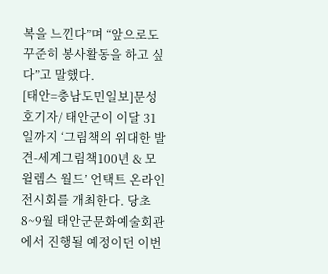복을 느낀다”며 “앞으로도 꾸준히 봉사활동을 하고 싶다”고 말했다.
[태안=충남도민일보]문성호기자/ 태안군이 이달 31일까지 ‘그림책의 위대한 발견-세계그림책100년 & 모 윌렘스 월드’ 언택트 온라인 전시회를 개최한다. 당초 8~9월 태안군문화예술회관에서 진행될 예정이던 이번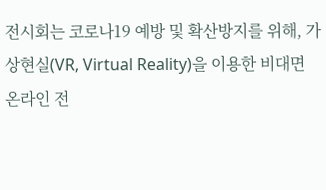전시회는 코로나19 예방 및 확산방지를 위해, 가상현실(VR, Virtual Reality)을 이용한 비대면 온라인 전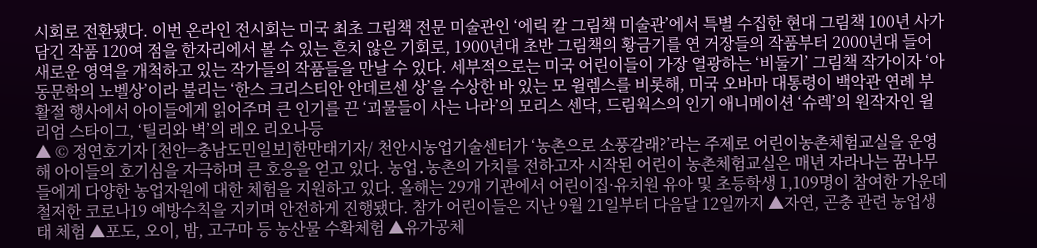시회로 전환됐다. 이번 온라인 전시회는 미국 최초 그림책 전문 미술관인 ‘에릭 칼 그림책 미술관’에서 특별 수집한 현대 그림책 100년 사가 담긴 작품 120여 점을 한자리에서 볼 수 있는 흔치 않은 기회로, 1900년대 초반 그림책의 황금기를 연 거장들의 작품부터 2000년대 들어 새로운 영역을 개척하고 있는 작가들의 작품들을 만날 수 있다. 세부적으로는 미국 어린이들이 가장 열광하는 ‘비둘기’ 그림책 작가이자 ‘아동문학의 노벨상’이라 불리는 ‘한스 크리스티안 안데르센 상’을 수상한 바 있는 모 윌렘스를 비롯해, 미국 오바마 대통령이 백악관 연례 부활절 행사에서 아이들에게 읽어주며 큰 인기를 끈 ‘괴물들이 사는 나라’의 모리스 센닥, 드림웍스의 인기 애니메이션 ‘슈렉’의 원작자인 윌리엄 스타이그, ‘틸리와 벽’의 레오 리오나등
▲ © 정연호기자 [천안=충남도민일보]한만태기자/ 천안시농업기술센터가 ‘농촌으로 소풍갈래?’라는 주제로 어린이농촌체험교실을 운영해 아이들의 호기심을 자극하며 큰 호응을 얻고 있다. 농업․농촌의 가치를 전하고자 시작된 어린이 농촌체험교실은 매년 자라나는 꿈나무들에게 다양한 농업자원에 대한 체험을 지원하고 있다. 올해는 29개 기관에서 어린이집·유치원 유아 및 초등학생 1,109명이 참여한 가운데 철저한 코로나19 예방수칙을 지키며 안전하게 진행됐다. 참가 어린이들은 지난 9월 21일부터 다음달 12일까지 ▲자연, 곤충 관련 농업생태 체험 ▲포도, 오이, 밤, 고구마 등 농산물 수확체험 ▲유가공체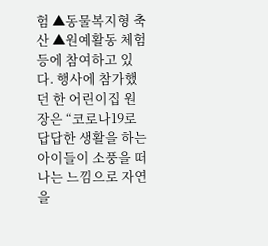험 ▲동물복지형 축산 ▲원예활동 체험 등에 참여하고 있다. 행사에 참가했던 한 어린이집 원장은 “코로나19로 답답한 생활을 하는 아이들이 소풍을 떠나는 느낌으로 자연을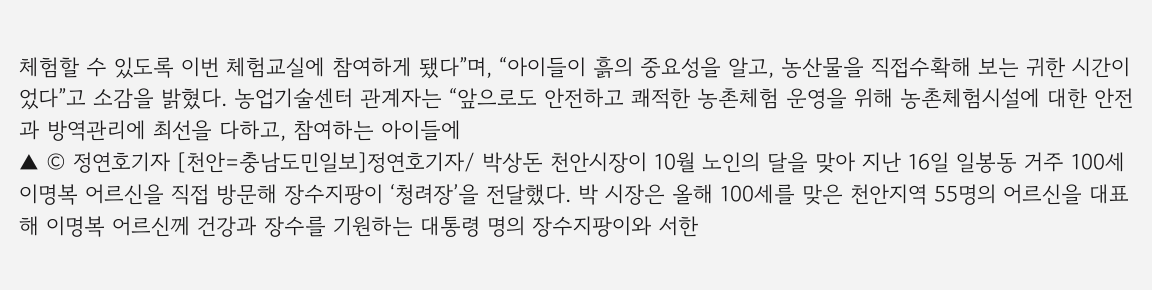체험할 수 있도록 이번 체험교실에 참여하게 됐다”며, “아이들이 흙의 중요성을 알고, 농산물을 직접수확해 보는 귀한 시간이었다”고 소감을 밝혔다. 농업기술센터 관계자는 “앞으로도 안전하고 쾌적한 농촌체험 운영을 위해 농촌체험시설에 대한 안전과 방역관리에 최선을 다하고, 참여하는 아이들에
▲ © 정연호기자 [천안=충남도민일보]정연호기자/ 박상돈 천안시장이 10월 노인의 달을 맞아 지난 16일 일봉동 거주 100세 이명복 어르신을 직접 방문해 장수지팡이 ‘청려장’을 전달했다. 박 시장은 올해 100세를 맞은 천안지역 55명의 어르신을 대표해 이명복 어르신께 건강과 장수를 기원하는 대통령 명의 장수지팡이와 서한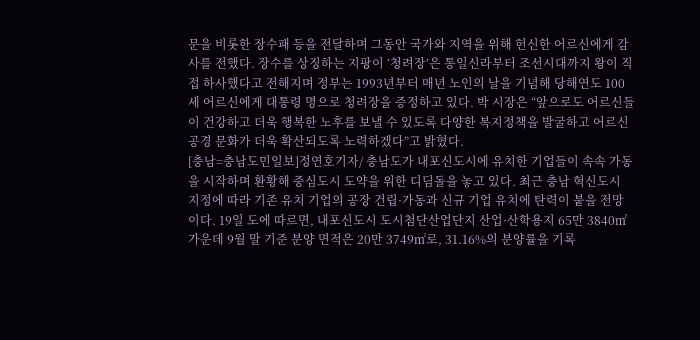문을 비롯한 장수패 등을 전달하며 그동안 국가와 지역을 위해 헌신한 어르신에게 감사를 전했다. 장수를 상징하는 지팡이 ‘청려장’은 통일신라부터 조선시대까지 왕이 직접 하사했다고 전해지며 정부는 1993년부터 매년 노인의 날을 기념해 당해연도 100세 어르신에게 대통령 명으로 청려장을 증정하고 있다. 박 시장은 “앞으로도 어르신들이 건강하고 더욱 행복한 노후를 보낼 수 있도록 다양한 복지정책을 발굴하고 어르신 공경 문화가 더욱 확산되도록 노력하겠다”고 밝혔다.
[충남=충남도민일보]정연호기자/ 충남도가 내포신도시에 유치한 기업들이 속속 가동을 시작하며 환황해 중심도시 도약을 위한 디딤돌을 놓고 있다. 최근 충남 혁신도시 지정에 따라 기존 유치 기업의 공장 건립·가동과 신규 기업 유치에 탄력이 붙을 전망이다. 19일 도에 따르면, 내포신도시 도시첨단산업단지 산업·산학용지 65만 3840㎡ 가운데 9월 말 기준 분양 면적은 20만 3749㎡로, 31.16%의 분양률을 기록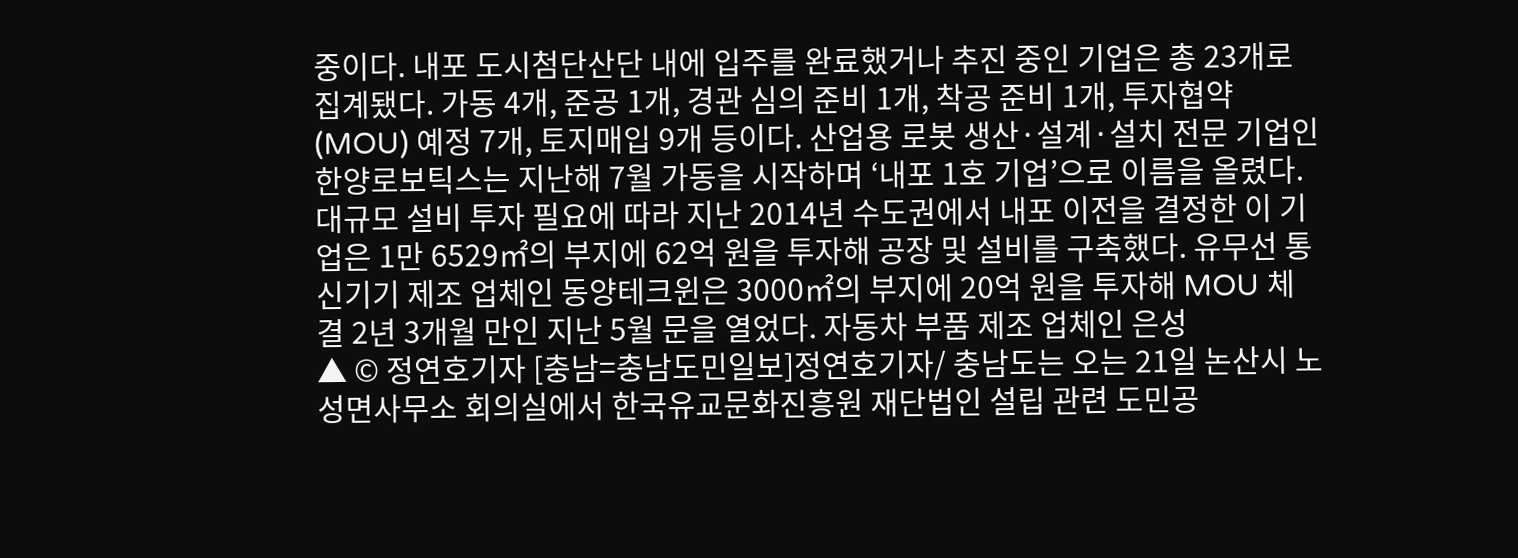중이다. 내포 도시첨단산단 내에 입주를 완료했거나 추진 중인 기업은 총 23개로 집계됐다. 가동 4개, 준공 1개, 경관 심의 준비 1개, 착공 준비 1개, 투자협약(MOU) 예정 7개, 토지매입 9개 등이다. 산업용 로봇 생산·설계·설치 전문 기업인 한양로보틱스는 지난해 7월 가동을 시작하며 ‘내포 1호 기업’으로 이름을 올렸다. 대규모 설비 투자 필요에 따라 지난 2014년 수도권에서 내포 이전을 결정한 이 기업은 1만 6529㎡의 부지에 62억 원을 투자해 공장 및 설비를 구축했다. 유무선 통신기기 제조 업체인 동양테크윈은 3000㎡의 부지에 20억 원을 투자해 MOU 체결 2년 3개월 만인 지난 5월 문을 열었다. 자동차 부품 제조 업체인 은성
▲ © 정연호기자 [충남=충남도민일보]정연호기자/ 충남도는 오는 21일 논산시 노성면사무소 회의실에서 한국유교문화진흥원 재단법인 설립 관련 도민공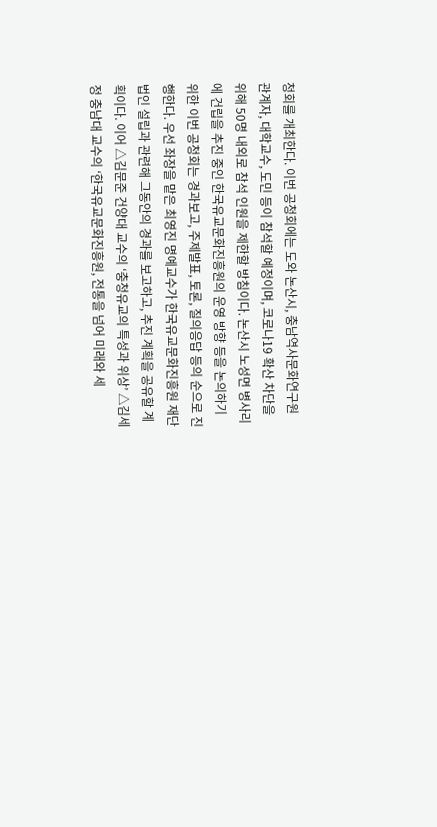청회를 개최한다. 이번 공청회에는 도와 논산시, 충남역사문화연구원 관계자, 대학교수, 도민 등이 참석할 예정이며, 코로나19 확산 차단을 위해 50명 내외로 참석 인원을 제한할 방침이다. 논산시 노성면 병사리에 건립을 추진 중인 한국유교문화진흥원의 운영 방향 등을 논의하기 위한 이번 공청회는 경과보고, 주제발표, 토론, 질의응답 등의 순으로 진행한다. 우선 좌장을 맡은 최영진 명예교수가 한국유교문화진흥원 재단법인 설립과 관련해 그동안의 경과를 보고하고, 추진 계획을 공유할 계획이다. 이어 △김문준 건양대 교수의 ‘충청유교의 특성과 위상’ △김세정 충남대 교수의 ‘한국유교문화진흥원, 전통을 넘어 미래와 세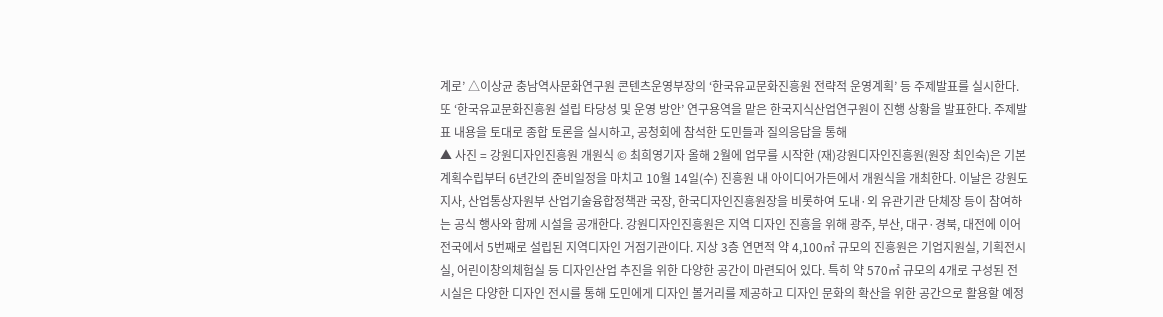계로’ △이상균 충남역사문화연구원 콘텐츠운영부장의 ‘한국유교문화진흥원 전략적 운영계획’ 등 주제발표를 실시한다. 또 ‘한국유교문화진흥원 설립 타당성 및 운영 방안’ 연구용역을 맡은 한국지식산업연구원이 진행 상황을 발표한다. 주제발표 내용을 토대로 종합 토론을 실시하고, 공청회에 참석한 도민들과 질의응답을 통해
▲ 사진 = 강원디자인진흥원 개원식 © 최희영기자 올해 2월에 업무를 시작한 (재)강원디자인진흥원(원장 최인숙)은 기본계획수립부터 6년간의 준비일정을 마치고 10월 14일(수) 진흥원 내 아이디어가든에서 개원식을 개최한다. 이날은 강원도지사, 산업통상자원부 산업기술융합정책관 국장, 한국디자인진흥원장을 비롯하여 도내·외 유관기관 단체장 등이 참여하는 공식 행사와 함께 시설을 공개한다. 강원디자인진흥원은 지역 디자인 진흥을 위해 광주, 부산, 대구·경북, 대전에 이어 전국에서 5번째로 설립된 지역디자인 거점기관이다. 지상 3층 연면적 약 4,100㎡ 규모의 진흥원은 기업지원실, 기획전시실, 어린이창의체험실 등 디자인산업 추진을 위한 다양한 공간이 마련되어 있다. 특히 약 570㎡ 규모의 4개로 구성된 전시실은 다양한 디자인 전시를 통해 도민에게 디자인 볼거리를 제공하고 디자인 문화의 확산을 위한 공간으로 활용할 예정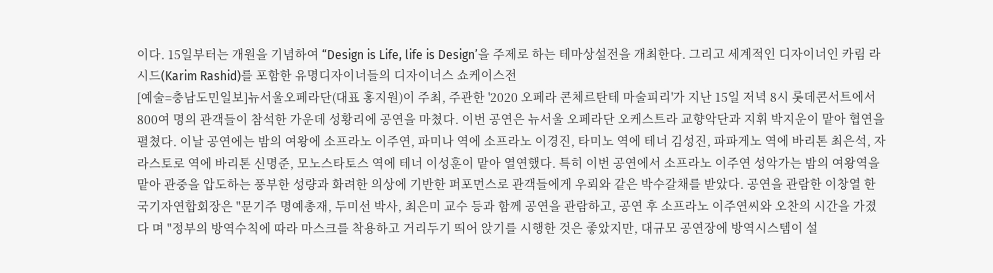이다. 15일부터는 개원을 기념하여 “Design is Life, life is Design’을 주제로 하는 테마상설전을 개최한다. 그리고 세계적인 디자이너인 카림 라시드(Karim Rashid)를 포함한 유명디자이너들의 디자이너스 쇼케이스전
[예술=충남도민일보]뉴서울오페라단(대표 홍지원)이 주최, 주관한 '2020 오페라 콘체르탄테 마술피리'가 지난 15일 저녁 8시 롯데콘서트에서 800여 명의 관객들이 참석한 가운데 성황리에 공연을 마쳤다. 이번 공연은 뉴서울 오페라단 오케스트라 교향악단과 지휘 박지운이 맡아 협연을 펼쳤다. 이날 공연에는 밤의 여왕에 소프라노 이주연, 파미나 역에 소프라노 이경진, 타미노 역에 테너 김성진, 파파게노 역에 바리톤 최은석, 자라스토로 역에 바리톤 신명준, 모노스타토스 역에 테너 이성훈이 맡아 열연했다. 특히 이번 공연에서 소프라노 이주연 성악가는 밤의 여왕역을 맡아 관중을 압도하는 풍부한 성량과 화려한 의상에 기반한 퍼포먼스로 관객들에게 우뢰와 같은 박수갈채를 받았다. 공연을 관람한 이창열 한국기자연합회장은 "문기주 명예총재, 두미선 박사, 최은미 교수 등과 함께 공연을 관람하고, 공연 후 소프라노 이주연씨와 오찬의 시간을 가졌다 며 "정부의 방역수칙에 따라 마스크를 착용하고 거리두기 띄어 앉기를 시행한 것은 좋았지만, 대규모 공연장에 방역시스템이 설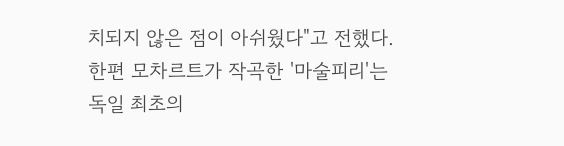치되지 않은 점이 아쉬웠다"고 전했다. 한편 모차르트가 작곡한 '마술피리'는 독일 최초의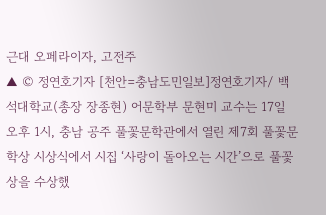근대 오페라이자, 고전주
▲ © 정연호기자 [천안=충남도민일보]정연호기자/ 백석대학교(총장 장종현) 어문학부 문현미 교수는 17일 오후 1시, 충남 공주 풀꽃문학관에서 열린 제7회 풀꽃문학상 시상식에서 시집 ‘사랑이 돌아오는 시간’으로 풀꽃상을 수상했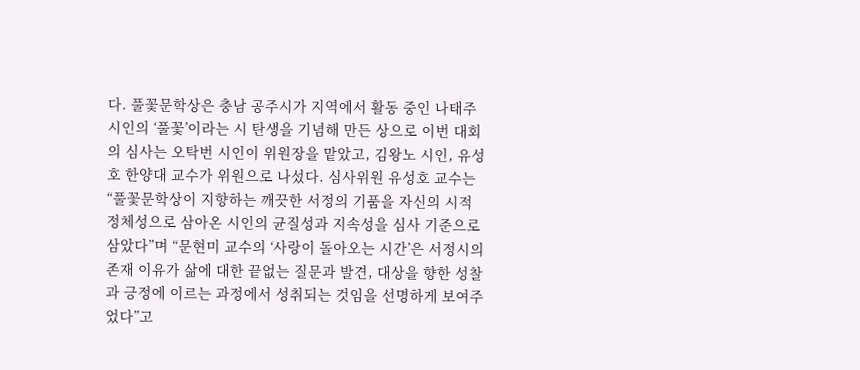다. 풀꽃문학상은 충남 공주시가 지역에서 활동 중인 나태주 시인의 ‘풀꽃’이라는 시 탄생을 기념해 만든 상으로 이번 대회의 심사는 오탁번 시인이 위원장을 맡았고, 김왕노 시인, 유성호 한양대 교수가 위원으로 나섰다. 심사위원 유성호 교수는 “풀꽃문학상이 지향하는 깨끗한 서정의 기품을 자신의 시적 정체성으로 삼아온 시인의 균질성과 지속성을 심사 기준으로 삼았다”며 “문현미 교수의 ‘사랑이 돌아오는 시간’은 서정시의 존재 이유가 삶에 대한 끝없는 질문과 발견, 대상을 향한 성찰과 긍정에 이르는 과정에서 성취되는 것임을 선명하게 보여주었다”고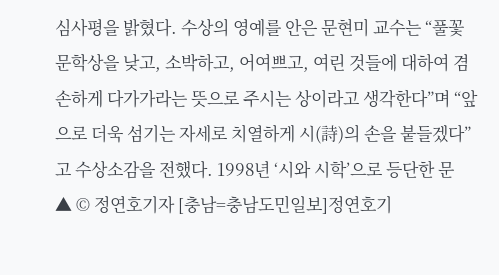심사평을 밝혔다. 수상의 영예를 안은 문현미 교수는 “풀꽃문학상을 낮고, 소박하고, 어여쁘고, 여린 것들에 대하여 겸손하게 다가가라는 뜻으로 주시는 상이라고 생각한다”며 “앞으로 더욱 섬기는 자세로 치열하게 시(詩)의 손을 붙들겠다”고 수상소감을 전했다. 1998년 ‘시와 시학’으로 등단한 문
▲ © 정연호기자 [충남=충남도민일보]정연호기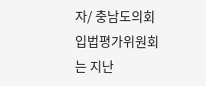자/ 충남도의회 입법평가위원회는 지난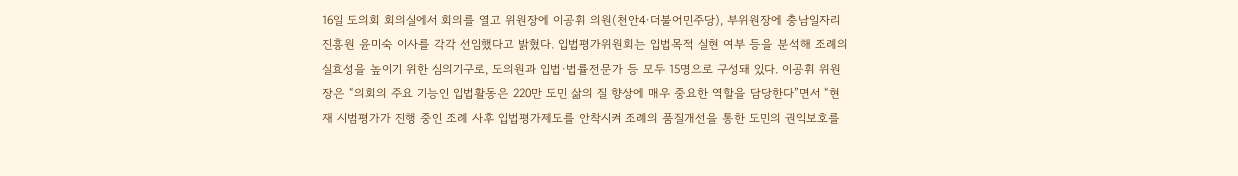16일 도의회 회의실에서 회의를 열고 위원장에 이공휘 의원(천안4·더불어민주당), 부위원장에 충남일자리진흥원 윤미숙 이사를 각각 선임했다고 밝혔다. 입법평가위원회는 입법목적 실현 여부 등을 분석해 조례의 실효성을 높이기 위한 심의기구로, 도의원과 입법·법률전문가 등 모두 15명으로 구성돼 있다. 이공휘 위원장은 “의회의 주요 기능인 입법활동은 220만 도민 삶의 질 향상에 매우 중요한 역할을 담당한다”면서 “현재 시범평가가 진행 중인 조례 사후 입법평가제도를 안착시켜 조례의 품질개선을 통한 도민의 권익보호를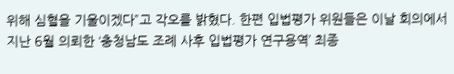위해 심혈을 기울이겠다”고 각오를 밝혔다. 한편 입법평가 위원들은 이날 회의에서 지난 6월 의뢰한 ‘충청남도 조례 사후 입법평가 연구용역’ 최종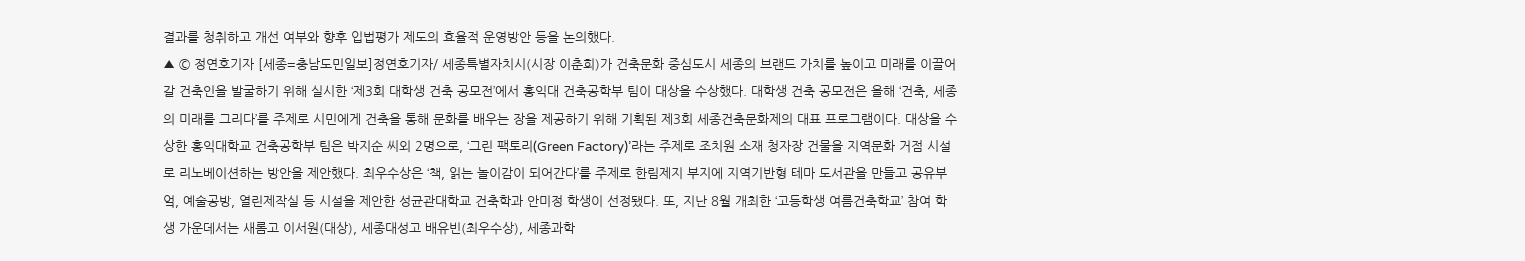결과를 청취하고 개선 여부와 향후 입법평가 제도의 효율적 운영방안 등을 논의했다.
▲ © 정연호기자 [세종=충남도민일보]정연호기자/ 세종특별자치시(시장 이춘희)가 건축문화 중심도시 세종의 브랜드 가치를 높이고 미래를 이끌어갈 건축인을 발굴하기 위해 실시한 ‘제3회 대학생 건축 공모전’에서 홍익대 건축공학부 팀이 대상을 수상했다. 대학생 건축 공모전은 올해 ‘건축, 세종의 미래를 그리다’를 주제로 시민에게 건축을 통해 문화를 배우는 장을 제공하기 위해 기획된 제3회 세종건축문화제의 대표 프로그램이다. 대상을 수상한 홍익대학교 건축공학부 팀은 박지순 씨외 2명으로, ‘그린 팩토리(Green Factory)’라는 주제로 조치원 소재 청자장 건물을 지역문화 거점 시설로 리노베이션하는 방안을 제안했다. 최우수상은 ‘책, 읽는 놀이감이 되어간다’를 주제로 한림제지 부지에 지역기반형 테마 도서관을 만들고 공유부엌, 예술공방, 열린제작실 등 시설을 제안한 성균관대학교 건축학과 안미정 학생이 선정됐다. 또, 지난 8월 개최한 ‘고등학생 여름건축학교’ 참여 학생 가운데서는 새롬고 이서원(대상), 세종대성고 배유빈(최우수상), 세종과학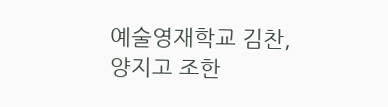예술영재학교 김찬, 양지고 조한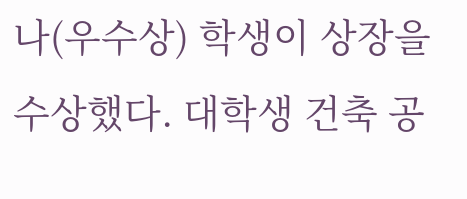나(우수상) 학생이 상장을 수상했다. 대학생 건축 공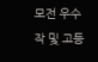모전 우수작 및 고등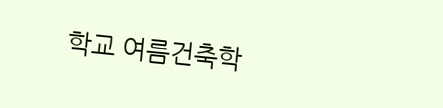학교 여름건축학